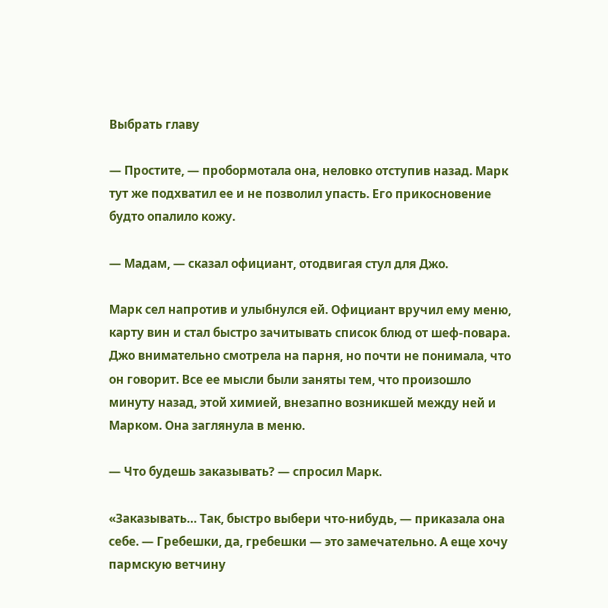Выбрать главу

— Простите, — пробормотала она, неловко отступив назад. Марк тут же подхватил ее и не позволил упасть. Его прикосновение будто опалило кожу.

— Мадам, — сказал официант, отодвигая стул для Джо.

Марк сел напротив и улыбнулся ей. Официант вручил ему меню, карту вин и стал быстро зачитывать список блюд от шеф-повара. Джо внимательно смотрела на парня, но почти не понимала, что он говорит. Все ее мысли были заняты тем, что произошло минуту назад, этой химией, внезапно возникшей между ней и Марком. Она заглянула в меню.

— Что будешь заказывать? — спросил Марк.

«Заказывать… Так, быстро выбери что-нибудь, — приказала она себе. — Гребешки, да, гребешки — это замечательно. А еще хочу пармскую ветчину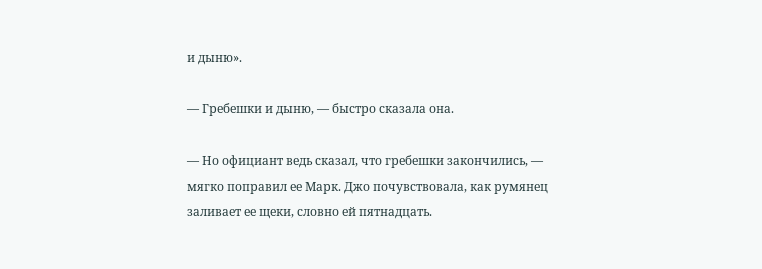и дыню».

— Гребешки и дыню, — быстро сказала она.

— Но официант ведь сказал, что гребешки закончились, — мягко поправил ее Марк. Джо почувствовала, как румянец заливает ее щеки, словно ей пятнадцать.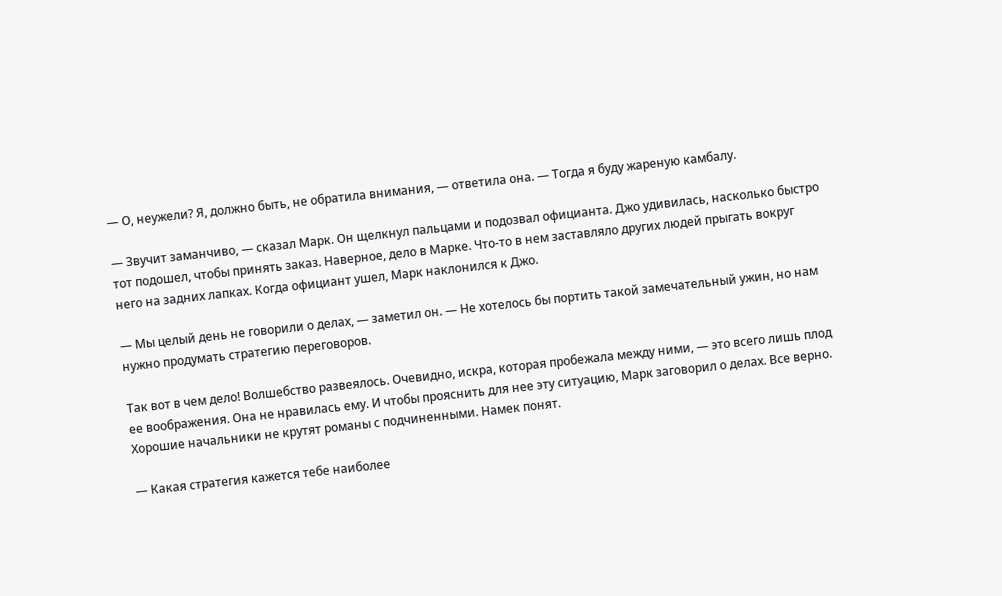— О, неужели? Я, должно быть, не обратила внимания, — ответила она. — Тогда я буду жареную камбалу.

— Звучит заманчиво, — сказал Марк. Он щелкнул пальцами и подозвал официанта. Джо удивилась, насколько быстро тот подошел, чтобы принять заказ. Наверное, дело в Марке. Что-то в нем заставляло других людей прыгать вокруг него на задних лапках. Когда официант ушел, Марк наклонился к Джо.

— Мы целый день не говорили о делах, — заметил он. — Не хотелось бы портить такой замечательный ужин, но нам нужно продумать стратегию переговоров.

Так вот в чем дело! Волшебство развеялось. Очевидно, искра, которая пробежала между ними, — это всего лишь плод ее воображения. Она не нравилась ему. И чтобы прояснить для нее эту ситуацию, Марк заговорил о делах. Все верно. Хорошие начальники не крутят романы с подчиненными. Намек понят.

— Какая стратегия кажется тебе наиболее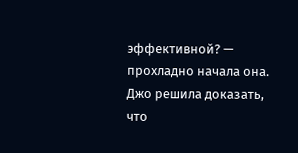эффективной? — прохладно начала она. Джо решила доказать, что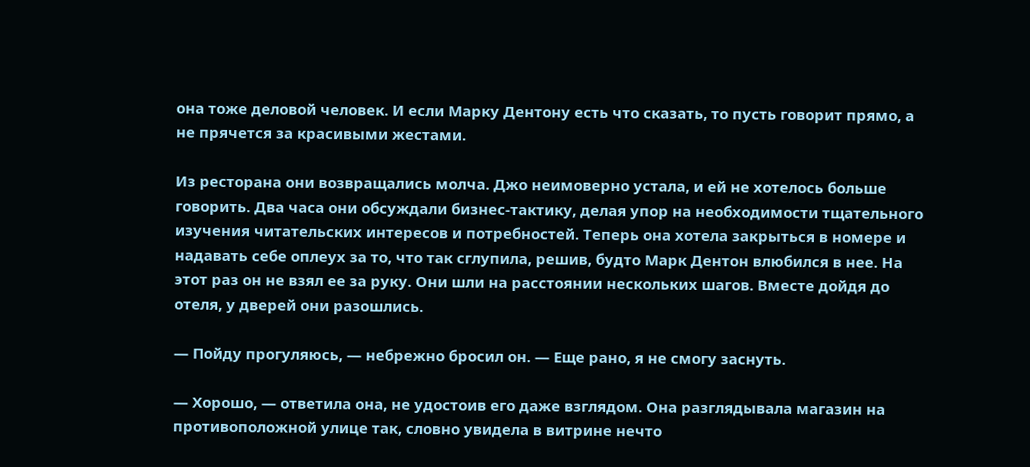она тоже деловой человек. И если Марку Дентону есть что сказать, то пусть говорит прямо, а не прячется за красивыми жестами.

Из ресторана они возвращались молча. Джо неимоверно устала, и ей не хотелось больше говорить. Два часа они обсуждали бизнес-тактику, делая упор на необходимости тщательного изучения читательских интересов и потребностей. Теперь она хотела закрыться в номере и надавать себе оплеух за то, что так сглупила, решив, будто Марк Дентон влюбился в нее. На этот раз он не взял ее за руку. Они шли на расстоянии нескольких шагов. Вместе дойдя до отеля, у дверей они разошлись.

— Пойду прогуляюсь, — небрежно бросил он. — Еще рано, я не смогу заснуть.

— Хорошо, — ответила она, не удостоив его даже взглядом. Она разглядывала магазин на противоположной улице так, словно увидела в витрине нечто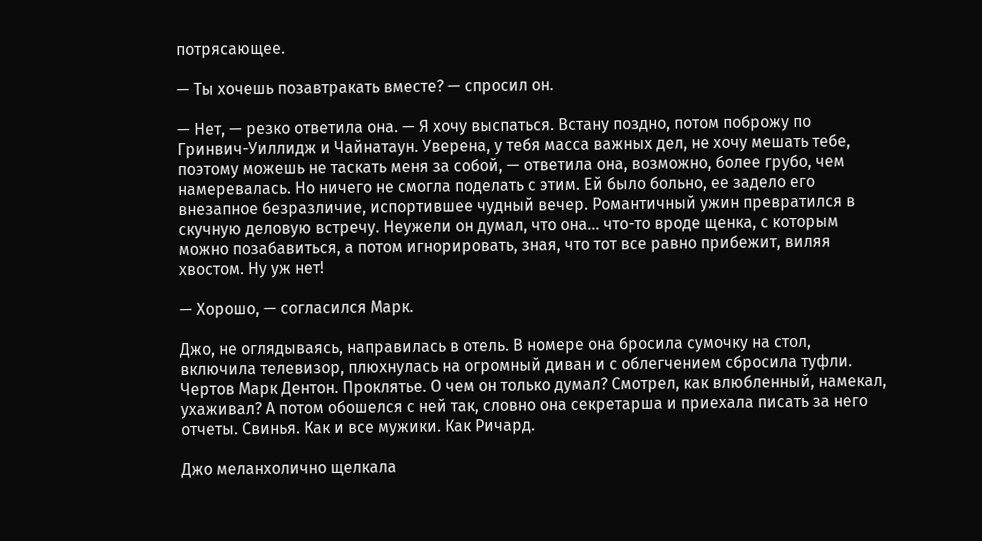потрясающее.

— Ты хочешь позавтракать вместе? — спросил он.

— Нет, — резко ответила она. — Я хочу выспаться. Встану поздно, потом поброжу по Гринвич-Уиллидж и Чайнатаун. Уверена, у тебя масса важных дел, не хочу мешать тебе, поэтому можешь не таскать меня за собой, — ответила она, возможно, более грубо, чем намеревалась. Но ничего не смогла поделать с этим. Ей было больно, ее задело его внезапное безразличие, испортившее чудный вечер. Романтичный ужин превратился в скучную деловую встречу. Неужели он думал, что она… что-то вроде щенка, с которым можно позабавиться, а потом игнорировать, зная, что тот все равно прибежит, виляя хвостом. Ну уж нет!

— Хорошо, — согласился Марк.

Джо, не оглядываясь, направилась в отель. В номере она бросила сумочку на стол, включила телевизор, плюхнулась на огромный диван и с облегчением сбросила туфли. Чертов Марк Дентон. Проклятье. О чем он только думал? Смотрел, как влюбленный, намекал, ухаживал? А потом обошелся с ней так, словно она секретарша и приехала писать за него отчеты. Свинья. Как и все мужики. Как Ричард.

Джо меланхолично щелкала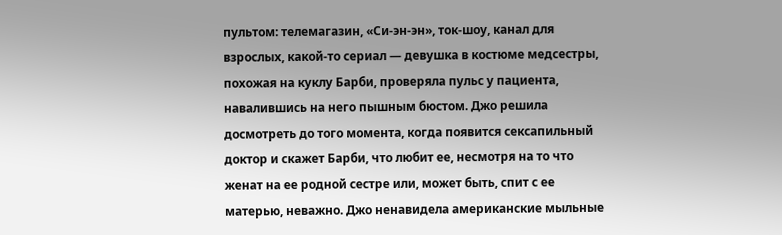пультом: телемагазин, «Си-эн-эн», ток-шоу, канал для взрослых, какой-то сериал — девушка в костюме медсестры, похожая на куклу Барби, проверяла пульс у пациента, навалившись на него пышным бюстом. Джо решила досмотреть до того момента, когда появится сексапильный доктор и скажет Барби, что любит ее, несмотря на то что женат на ее родной сестре или, может быть, спит с ее матерью, неважно. Джо ненавидела американские мыльные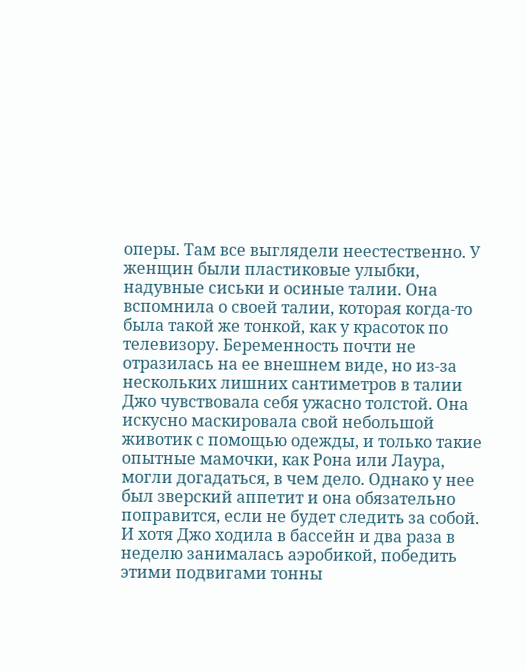оперы. Там все выглядели неестественно. У женщин были пластиковые улыбки, надувные сиськи и осиные талии. Она вспомнила о своей талии, которая когда-то была такой же тонкой, как у красоток по телевизору. Беременность почти не отразилась на ее внешнем виде, но из-за нескольких лишних сантиметров в талии Джо чувствовала себя ужасно толстой. Она искусно маскировала свой небольшой животик с помощью одежды, и только такие опытные мамочки, как Рона или Лаура, могли догадаться, в чем дело. Однако у нее был зверский аппетит и она обязательно поправится, если не будет следить за собой. И хотя Джо ходила в бассейн и два раза в неделю занималась аэробикой, победить этими подвигами тонны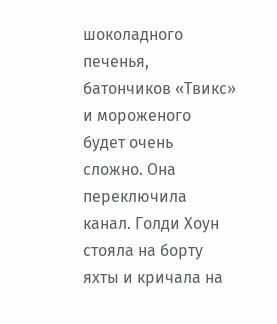шоколадного печенья, батончиков «Твикс» и мороженого будет очень сложно. Она переключила канал. Голди Хоун стояла на борту яхты и кричала на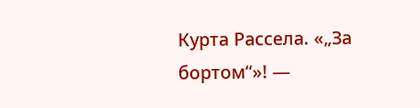Курта Рассела. «„За бортом“»! —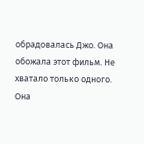обрадовалась Джо. Она обожала этот фильм. Не хватало только одного. Она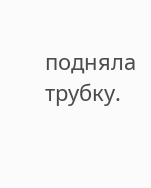подняла трубку.